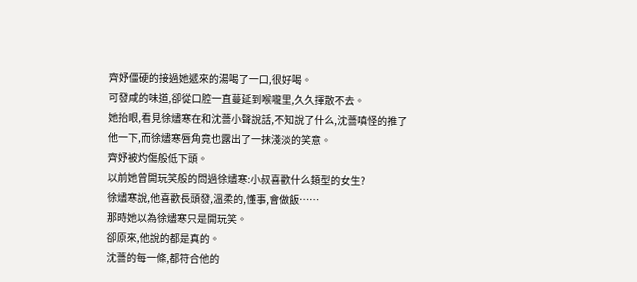齊妤僵硬的接過她遞來的湯喝了一口,很好喝。
可發咸的味道,卻從口腔一直蔓延到喉嚨里,久久揮散不去。
她抬眼,看見徐燼寒在和沈薔小聲說話,不知說了什么,沈薔嗔怪的推了他一下,而徐燼寒唇角竟也露出了一抹淺淡的笑意。
齊妤被灼傷般低下頭。
以前她曾開玩笑般的問過徐燼寒:小叔喜歡什么類型的女生?
徐燼寒說,他喜歡長頭發,溫柔的,懂事,會做飯……
那時她以為徐燼寒只是開玩笑。
卻原來,他說的都是真的。
沈薔的每一條,都符合他的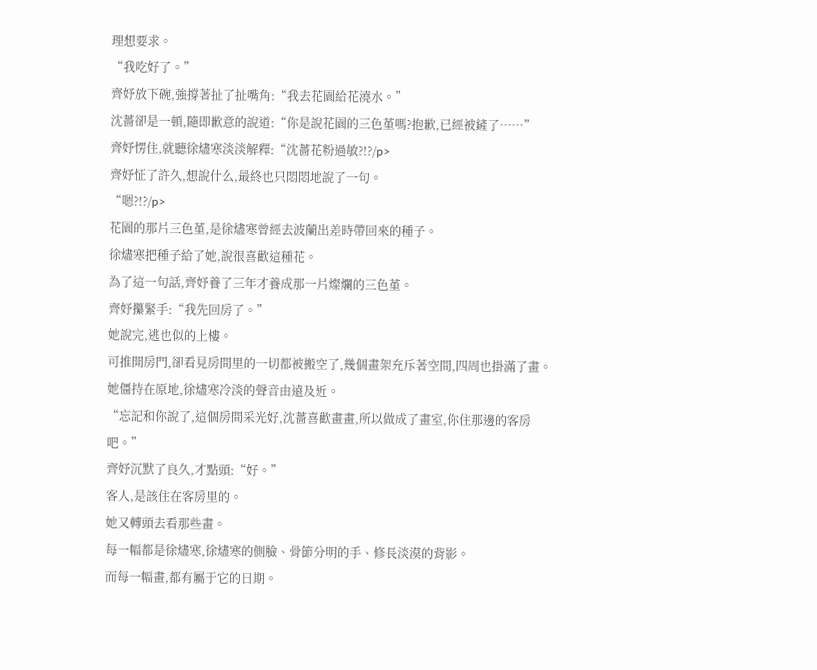理想要求。
“我吃好了。”
齊妤放下碗,強撐著扯了扯嘴角:“我去花園給花澆水。”
沈薔卻是一頓,隨即歉意的說道:“你是說花園的三色堇嗎?抱歉,已經被鏟了……”
齊妤愣住,就聽徐燼寒淡淡解釋:“沈薔花粉過敏?!?/p>
齊妤怔了許久,想說什么,最終也只悶悶地說了一句。
“嗯?!?/p>
花園的那片三色堇,是徐燼寒曾經去波蘭出差時帶回來的種子。
徐燼寒把種子給了她,說很喜歡這種花。
為了這一句話,齊妤養了三年才養成那一片燦爛的三色堇。
齊妤攥緊手:“我先回房了。”
她說完,逃也似的上樓。
可推開房門,卻看見房間里的一切都被搬空了,幾個畫架充斥著空間,四周也掛滿了畫。
她僵持在原地,徐燼寒冷淡的聲音由遠及近。
“忘記和你說了,這個房間采光好,沈薔喜歡畫畫,所以做成了畫室,你住那邊的客房吧。”
齊妤沉默了良久,才點頭:“好。”
客人,是該住在客房里的。
她又轉頭去看那些畫。
每一幅都是徐燼寒,徐燼寒的側臉、骨節分明的手、修長淡漠的背影。
而每一幅畫,都有屬于它的日期。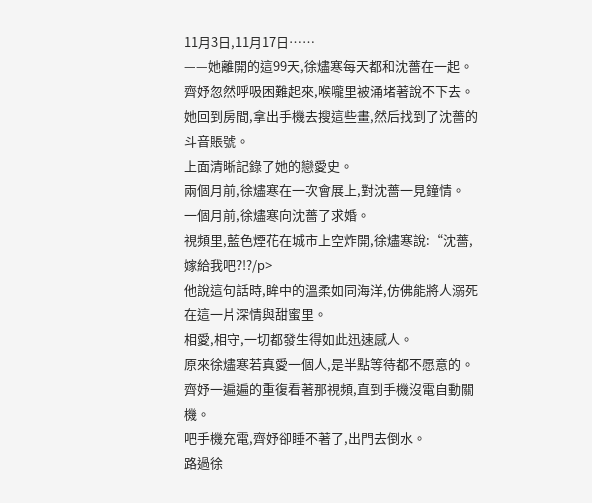11月3日,11月17日……
——她離開的這99天,徐燼寒每天都和沈薔在一起。
齊妤忽然呼吸困難起來,喉嚨里被涌堵著說不下去。
她回到房間,拿出手機去搜這些畫,然后找到了沈薔的斗音賬號。
上面清晰記錄了她的戀愛史。
兩個月前,徐燼寒在一次會展上,對沈薔一見鐘情。
一個月前,徐燼寒向沈薔了求婚。
視頻里,藍色煙花在城市上空炸開,徐燼寒說:“沈薔,嫁給我吧?!?/p>
他說這句話時,眸中的溫柔如同海洋,仿佛能將人溺死在這一片深情與甜蜜里。
相愛,相守,一切都發生得如此迅速感人。
原來徐燼寒若真愛一個人,是半點等待都不愿意的。
齊妤一遍遍的重復看著那視頻,直到手機沒電自動關機。
吧手機充電,齊妤卻睡不著了,出門去倒水。
路過徐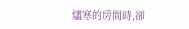燼寒的房間時,卻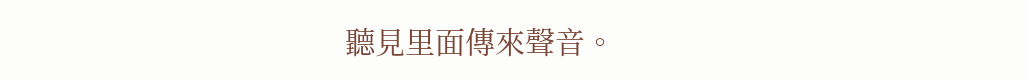聽見里面傳來聲音。